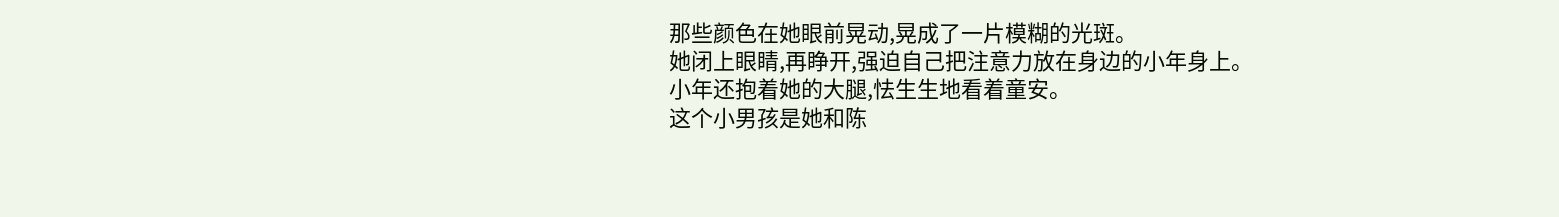那些颜色在她眼前晃动,晃成了一片模糊的光斑。
她闭上眼睛,再睁开,强迫自己把注意力放在身边的小年身上。
小年还抱着她的大腿,怯生生地看着童安。
这个小男孩是她和陈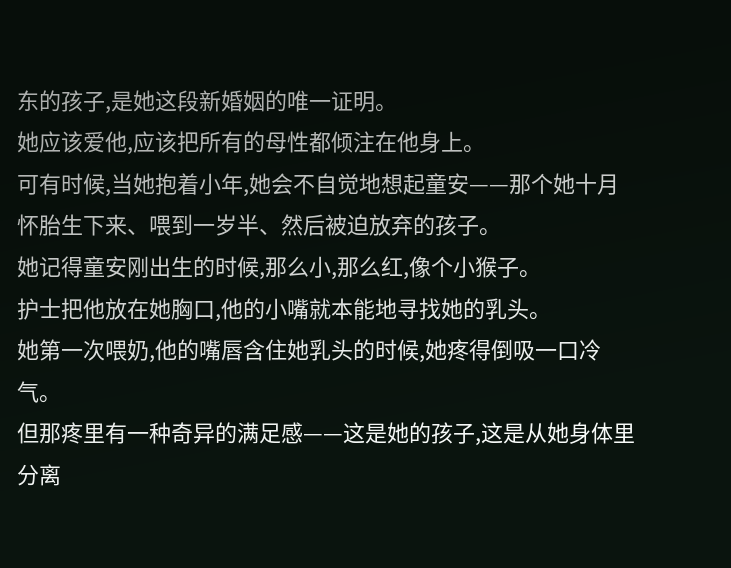东的孩子,是她这段新婚姻的唯一证明。
她应该爱他,应该把所有的母性都倾注在他身上。
可有时候,当她抱着小年,她会不自觉地想起童安——那个她十月怀胎生下来、喂到一岁半、然后被迫放弃的孩子。
她记得童安刚出生的时候,那么小,那么红,像个小猴子。
护士把他放在她胸口,他的小嘴就本能地寻找她的乳头。
她第一次喂奶,他的嘴唇含住她乳头的时候,她疼得倒吸一口冷气。
但那疼里有一种奇异的满足感——这是她的孩子,这是从她身体里分离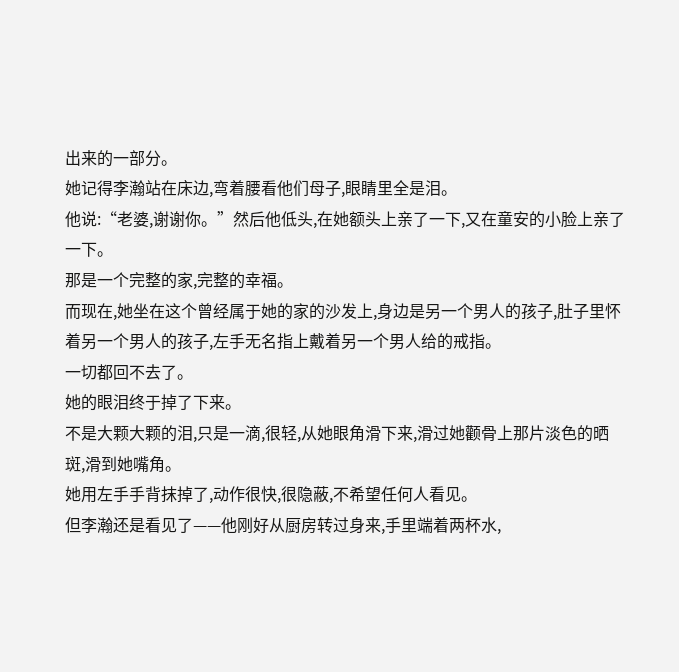出来的一部分。
她记得李瀚站在床边,弯着腰看他们母子,眼睛里全是泪。
他说:“老婆,谢谢你。”然后他低头,在她额头上亲了一下,又在童安的小脸上亲了一下。
那是一个完整的家,完整的幸福。
而现在,她坐在这个曾经属于她的家的沙发上,身边是另一个男人的孩子,肚子里怀着另一个男人的孩子,左手无名指上戴着另一个男人给的戒指。
一切都回不去了。
她的眼泪终于掉了下来。
不是大颗大颗的泪,只是一滴,很轻,从她眼角滑下来,滑过她颧骨上那片淡色的晒斑,滑到她嘴角。
她用左手手背抹掉了,动作很快,很隐蔽,不希望任何人看见。
但李瀚还是看见了——他刚好从厨房转过身来,手里端着两杯水,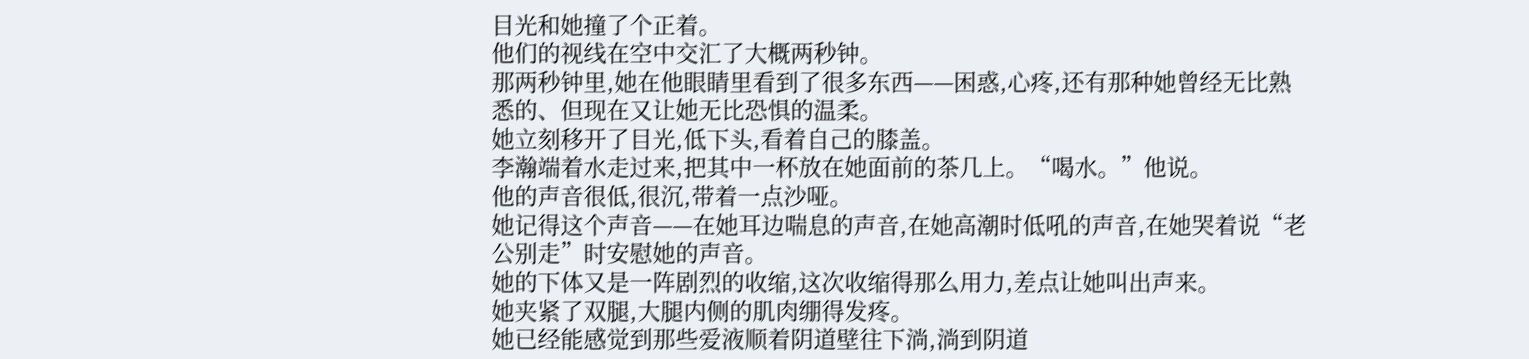目光和她撞了个正着。
他们的视线在空中交汇了大概两秒钟。
那两秒钟里,她在他眼睛里看到了很多东西——困惑,心疼,还有那种她曾经无比熟悉的、但现在又让她无比恐惧的温柔。
她立刻移开了目光,低下头,看着自己的膝盖。
李瀚端着水走过来,把其中一杯放在她面前的茶几上。“喝水。”他说。
他的声音很低,很沉,带着一点沙哑。
她记得这个声音——在她耳边喘息的声音,在她高潮时低吼的声音,在她哭着说“老公别走”时安慰她的声音。
她的下体又是一阵剧烈的收缩,这次收缩得那么用力,差点让她叫出声来。
她夹紧了双腿,大腿内侧的肌肉绷得发疼。
她已经能感觉到那些爱液顺着阴道壁往下淌,淌到阴道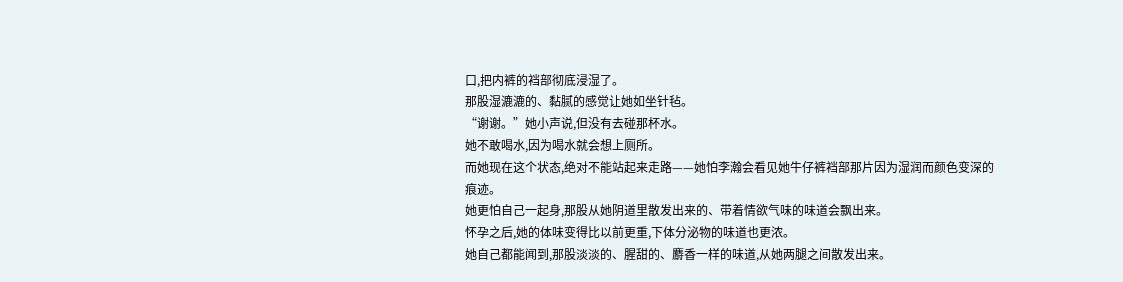口,把内裤的裆部彻底浸湿了。
那股湿漉漉的、黏腻的感觉让她如坐针毡。
“谢谢。”她小声说,但没有去碰那杯水。
她不敢喝水,因为喝水就会想上厕所。
而她现在这个状态,绝对不能站起来走路——她怕李瀚会看见她牛仔裤裆部那片因为湿润而颜色变深的痕迹。
她更怕自己一起身,那股从她阴道里散发出来的、带着情欲气味的味道会飘出来。
怀孕之后,她的体味变得比以前更重,下体分泌物的味道也更浓。
她自己都能闻到,那股淡淡的、腥甜的、麝香一样的味道,从她两腿之间散发出来。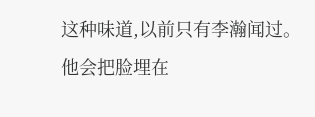这种味道,以前只有李瀚闻过。
他会把脸埋在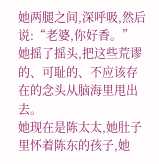她两腿之间,深呼吸,然后说:“老婆,你好香。”
她摇了摇头,把这些荒谬的、可耻的、不应该存在的念头从脑海里甩出去。
她现在是陈太太,她肚子里怀着陈东的孩子,她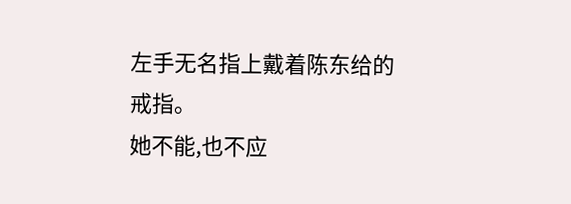左手无名指上戴着陈东给的戒指。
她不能,也不应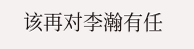该再对李瀚有任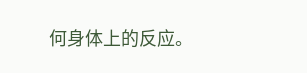何身体上的反应。